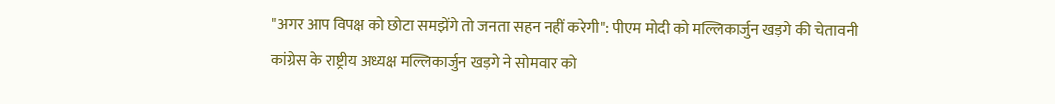"अगर आप विपक्ष को छोटा समझेंगे तो जनता सहन नहीं करेगी": पीएम मोदी को मल्लिकार्जुन खड़गे की चेतावनी
कांग्रेस के राष्ट्रीय अध्यक्ष मल्लिकार्जुन खड़गे ने सोमवार को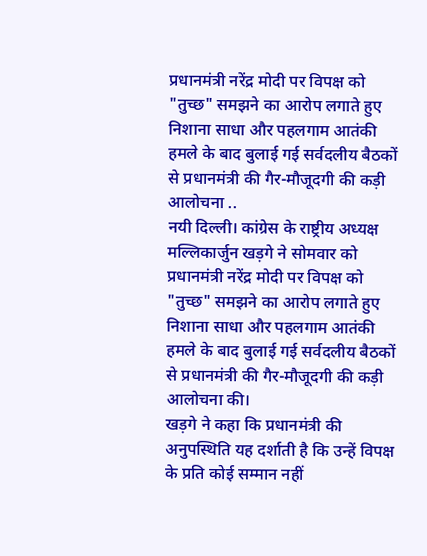प्रधानमंत्री नरेंद्र मोदी पर विपक्ष को "तुच्छ" समझने का आरोप लगाते हुए निशाना साधा और पहलगाम आतंकी हमले के बाद बुलाई गई सर्वदलीय बैठकों से प्रधानमंत्री की गैर-मौजूदगी की कड़ी आलोचना ..
नयी दिल्ली। कांग्रेस के राष्ट्रीय अध्यक्ष मल्लिकार्जुन खड़गे ने सोमवार को प्रधानमंत्री नरेंद्र मोदी पर विपक्ष को "तुच्छ" समझने का आरोप लगाते हुए निशाना साधा और पहलगाम आतंकी हमले के बाद बुलाई गई सर्वदलीय बैठकों से प्रधानमंत्री की गैर-मौजूदगी की कड़ी आलोचना की।
खड़गे ने कहा कि प्रधानमंत्री की अनुपस्थिति यह दर्शाती है कि उन्हें विपक्ष के प्रति कोई सम्मान नहीं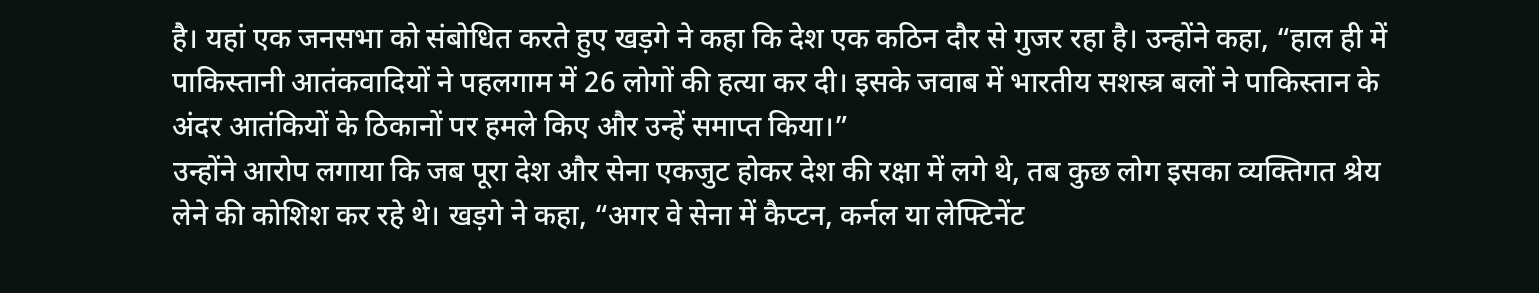है। यहां एक जनसभा को संबोधित करते हुए खड़गे ने कहा कि देश एक कठिन दौर से गुजर रहा है। उन्होंने कहा, “हाल ही में पाकिस्तानी आतंकवादियों ने पहलगाम में 26 लोगों की हत्या कर दी। इसके जवाब में भारतीय सशस्त्र बलों ने पाकिस्तान के अंदर आतंकियों के ठिकानों पर हमले किए और उन्हें समाप्त किया।”
उन्होंने आरोप लगाया कि जब पूरा देश और सेना एकजुट होकर देश की रक्षा में लगे थे, तब कुछ लोग इसका व्यक्तिगत श्रेय लेने की कोशिश कर रहे थे। खड़गे ने कहा, “अगर वे सेना में कैप्टन, कर्नल या लेफ्टिनेंट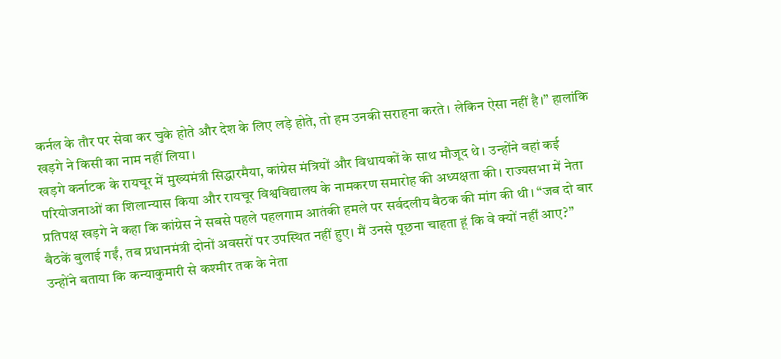कर्नल के तौर पर सेवा कर चुके होते और देश के लिए लड़े होते, तो हम उनकी सराहना करते। लेकिन ऐसा नहीं है।” हालांकि खड़गे ने किसी का नाम नहीं लिया।
खड़गे कर्नाटक के रायचूर में मुख्यमंत्री सिद्धारमैया, कांग्रेस मंत्रियों और विधायकों के साथ मौजूद थे। उन्होंने वहां कई परियोजनाओं का शिलान्यास किया और रायचूर विश्वविद्यालय के नामकरण समारोह की अध्यक्षता की। राज्यसभा में नेता प्रतिपक्ष खड़गे ने कहा कि कांग्रेस ने सबसे पहले पहलगाम आतंकी हमले पर सर्वदलीय बैठक की मांग की थी। “जब दो बार बैठकें बुलाई गईं, तब प्रधानमंत्री दोनों अवसरों पर उपस्थित नहीं हुए। मैं उनसे पूछना चाहता हूं कि वे क्यों नहीं आए?”
उन्होंने बताया कि कन्याकुमारी से कश्मीर तक के नेता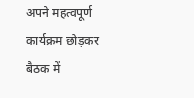अपने महत्वपूर्ण कार्यक्रम छोड़कर बैठक में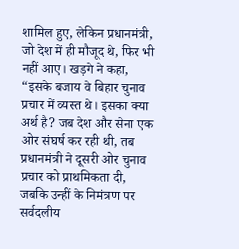शामिल हुए, लेकिन प्रधानमंत्री, जो देश में ही मौजूद थे, फिर भी नहीं आए। खड़गे ने कहा, “इसके बजाय वे बिहार चुनाव प्रचार में व्यस्त थे। इसका क्या अर्थ है? जब देश और सेना एक ओर संघर्ष कर रही थी, तब प्रधानमंत्री ने दूसरी ओर चुनाव प्रचार को प्राथमिकता दी, जबकि उन्हीं के निमंत्रण पर सर्वदलीय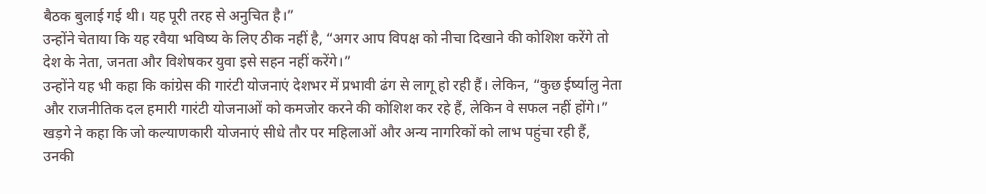बैठक बुलाई गई थी। यह पूरी तरह से अनुचित है।”
उन्होंने चेताया कि यह रवैया भविष्य के लिए ठीक नहीं है, “अगर आप विपक्ष को नीचा दिखाने की कोशिश करेंगे तो देश के नेता, जनता और विशेषकर युवा इसे सहन नहीं करेंगे।”
उन्होंने यह भी कहा कि कांग्रेस की गारंटी योजनाएं देशभर में प्रभावी ढंग से लागू हो रही हैं। लेकिन, “कुछ ईर्ष्यालु नेता और राजनीतिक दल हमारी गारंटी योजनाओं को कमजोर करने की कोशिश कर रहे हैं, लेकिन वे सफल नहीं होंगे।”
खड़गे ने कहा कि जो कल्याणकारी योजनाएं सीधे तौर पर महिलाओं और अन्य नागरिकों को लाभ पहुंचा रही हैं, उनकी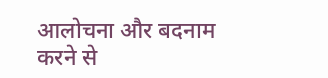आलोचना और बदनाम करने से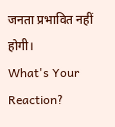जनता प्रभावित नहीं होगी।
What's Your Reaction?